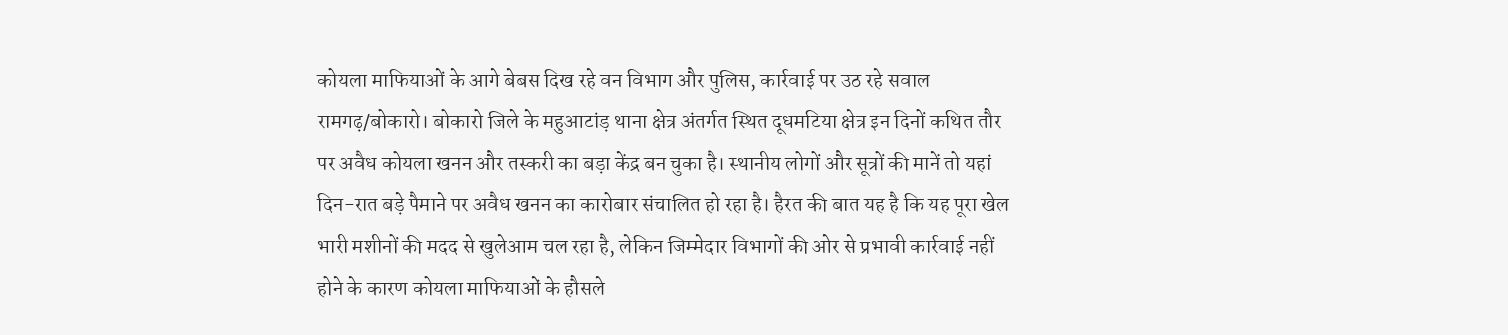कोयला माफियाओं के आगे बेबस दिख रहे वन विभाग और पुलिस, कार्रवाई पर उठ रहे सवाल
रामगढ़/बोकारो। बोकारो जिले के महुआटांड़ थाना क्षेत्र अंतर्गत स्थित दूधमटिया क्षेत्र इन दिनों कथित तौर पर अवैध कोयला खनन और तस्करी का बड़ा केंद्र बन चुका है। स्थानीय लोगों और सूत्रों की मानें तो यहां दिन-रात बड़े पैमाने पर अवैध खनन का कारोबार संचालित हो रहा है। हैरत की बात यह है कि यह पूरा खेल भारी मशीनों की मदद से खुलेआम चल रहा है, लेकिन जिम्मेदार विभागों की ओर से प्रभावी कार्रवाई नहीं होने के कारण कोयला माफियाओं के हौसले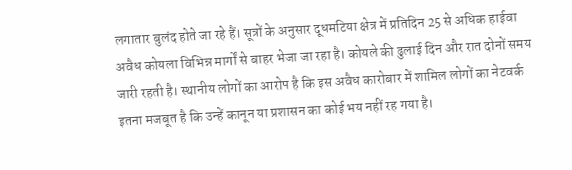लगातार बुलंद होते जा रहे हैं। सूत्रों के अनुसार दूधमटिया क्षेत्र में प्रतिदिन 25 से अधिक हाईवा अवैध कोयला विभिन्न मार्गों से बाहर भेजा जा रहा है। कोयले की ढुलाई दिन और रात दोनों समय जारी रहती है। स्थानीय लोगों का आरोप है कि इस अवैध कारोबार में शामिल लोगों का नेटवर्क इतना मजबूत है कि उन्हें कानून या प्रशासन का कोई भय नहीं रह गया है।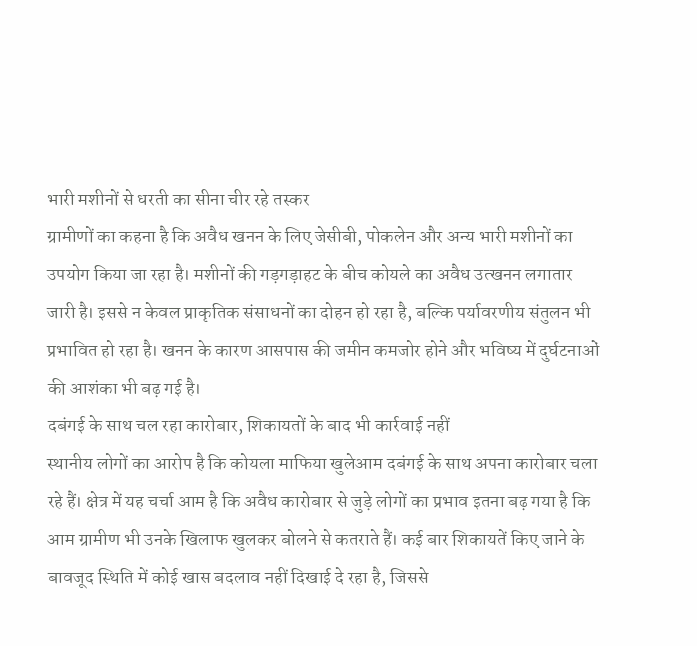भारी मशीनों से धरती का सीना चीर रहे तस्कर
ग्रामीणों का कहना है कि अवैध खनन के लिए जेसीबी, पोकलेन और अन्य भारी मशीनों का उपयोग किया जा रहा है। मशीनों की गड़गड़ाहट के बीच कोयले का अवैध उत्खनन लगातार जारी है। इससे न केवल प्राकृतिक संसाधनों का दोहन हो रहा है, बल्कि पर्यावरणीय संतुलन भी प्रभावित हो रहा है। खनन के कारण आसपास की जमीन कमजोर होने और भविष्य में दुर्घटनाओं की आशंका भी बढ़ गई है।
दबंगई के साथ चल रहा कारोबार, शिकायतों के बाद भी कार्रवाई नहीं
स्थानीय लोगों का आरोप है कि कोयला माफिया खुलेआम दबंगई के साथ अपना कारोबार चला रहे हैं। क्षेत्र में यह चर्चा आम है कि अवैध कारोबार से जुड़े लोगों का प्रभाव इतना बढ़ गया है कि आम ग्रामीण भी उनके खिलाफ खुलकर बोलने से कतराते हैं। कई बार शिकायतें किए जाने के बावजूद स्थिति में कोई खास बदलाव नहीं दिखाई दे रहा है, जिससे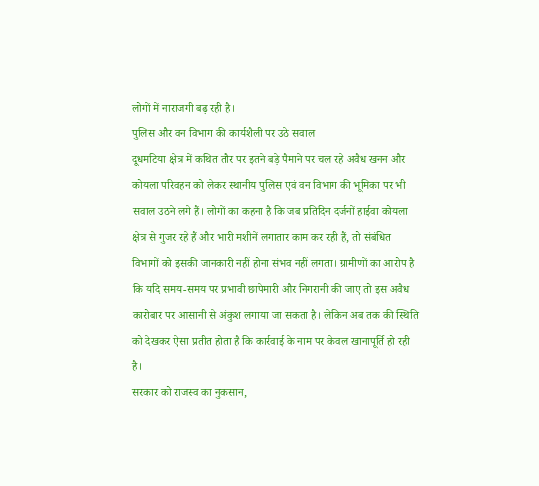लोगों में नाराजगी बढ़ रही है।
पुलिस और वन विभाग की कार्यशैली पर उठे सवाल
दूधमटिया क्षेत्र में कथित तौर पर इतने बड़े पैमाने पर चल रहे अवैध खनन और कोयला परिवहन को लेकर स्थानीय पुलिस एवं वन विभाग की भूमिका पर भी सवाल उठने लगे हैं। लोगों का कहना है कि जब प्रतिदिन दर्जनों हाईवा कोयला क्षेत्र से गुजर रहे हैं और भारी मशीनें लगातार काम कर रही हैं, तो संबंधित विभागों को इसकी जानकारी नहीं होना संभव नहीं लगता। ग्रामीणों का आरोप है कि यदि समय-समय पर प्रभावी छापेमारी और निगरानी की जाए तो इस अवैध कारोबार पर आसानी से अंकुश लगाया जा सकता है। लेकिन अब तक की स्थिति को देखकर ऐसा प्रतीत होता है कि कार्रवाई के नाम पर केवल खानापूर्ति हो रही है।
सरकार को राजस्व का नुकसान,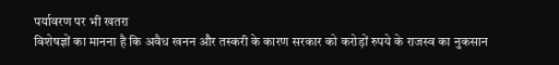पर्यावरण पर भी खतरा
विशेषज्ञों का मानना है कि अवैध खनन और तस्करी के कारण सरकार को करोड़ों रुपये के राजस्व का नुकसान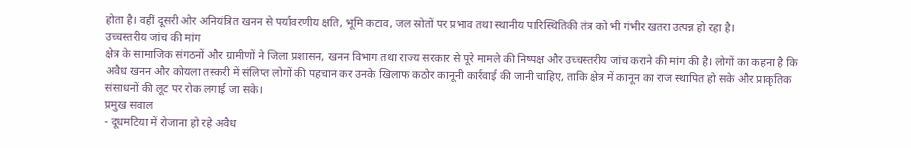होता है। वहीं दूसरी ओर अनियंत्रित खनन से पर्यावरणीय क्षति, भूमि कटाव, जल स्रोतों पर प्रभाव तथा स्थानीय पारिस्थितिकी तंत्र को भी गंभीर खतरा उत्पन्न हो रहा है।
उच्चस्तरीय जांच की मांग
क्षेत्र के सामाजिक संगठनों और ग्रामीणों ने जिला प्रशासन, खनन विभाग तथा राज्य सरकार से पूरे मामले की निष्पक्ष और उच्चस्तरीय जांच कराने की मांग की है। लोगों का कहना है कि अवैध खनन और कोयला तस्करी में संलिप्त लोगों की पहचान कर उनके खिलाफ कठोर कानूनी कार्रवाई की जानी चाहिए, ताकि क्षेत्र में कानून का राज स्थापित हो सके और प्राकृतिक संसाधनों की लूट पर रोक लगाई जा सके।
प्रमुख सवाल
- दूधमटिया में रोजाना हो रहे अवैध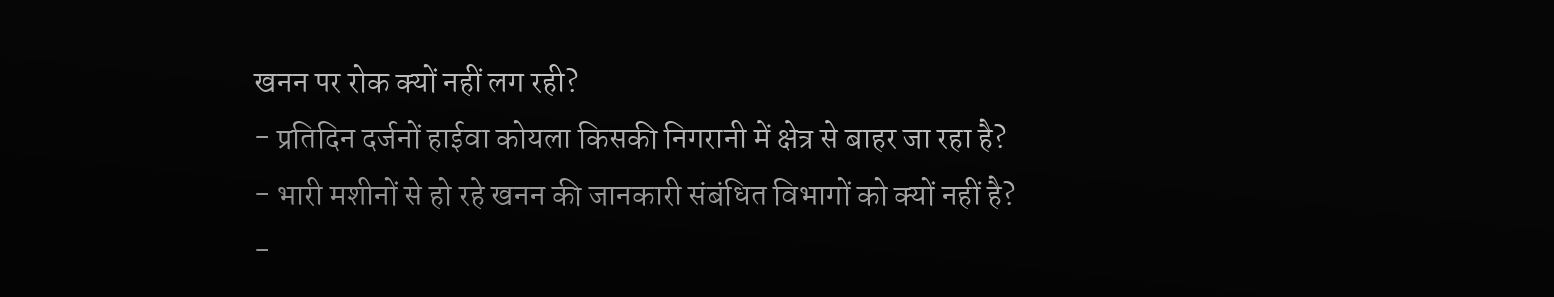खनन पर रोक क्यों नहीं लग रही?
- प्रतिदिन दर्जनों हाईवा कोयला किसकी निगरानी में क्षेत्र से बाहर जा रहा है?
- भारी मशीनों से हो रहे खनन की जानकारी संबंधित विभागों को क्यों नहीं है?
-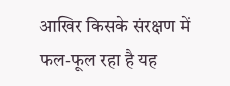आखिर किसके संरक्षण में फल-फूल रहा है यह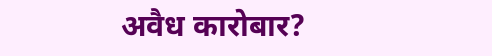अवैध कारोबार?